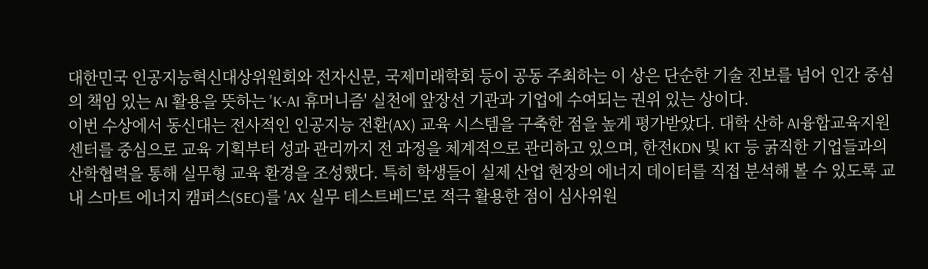대한민국 인공지능혁신대상위원회와 전자신문, 국제미래학회 등이 공동 주최하는 이 상은 단순한 기술 진보를 넘어 인간 중심의 책임 있는 AI 활용을 뜻하는 'K-AI 휴머니즘' 실천에 앞장선 기관과 기업에 수여되는 권위 있는 상이다.
이번 수상에서 동신대는 전사적인 인공지능 전환(AX) 교육 시스템을 구축한 점을 높게 평가받았다. 대학 산하 AI융합교육지원센터를 중심으로 교육 기획부터 성과 관리까지 전 과정을 체계적으로 관리하고 있으며, 한전KDN 및 KT 등 굵직한 기업들과의 산학협력을 통해 실무형 교육 환경을 조성했다. 특히 학생들이 실제 산업 현장의 에너지 데이터를 직접 분석해 볼 수 있도록 교내 스마트 에너지 캠퍼스(SEC)를 'AX 실무 테스트베드'로 적극 활용한 점이 심사위원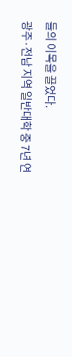들의 이목을 끌었다.
광주·전남 지역 일반대학 중 7년 연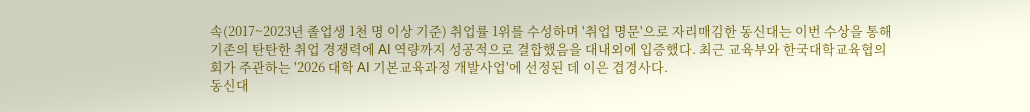속(2017~2023년 졸업생 1천 명 이상 기준) 취업률 1위를 수성하며 '취업 명문'으로 자리매김한 동신대는 이번 수상을 통해 기존의 탄탄한 취업 경쟁력에 AI 역량까지 성공적으로 결합했음을 대내외에 입증했다. 최근 교육부와 한국대학교육협의회가 주관하는 '2026 대학 AI 기본교육과정 개발사업'에 선정된 데 이은 겹경사다.
동신대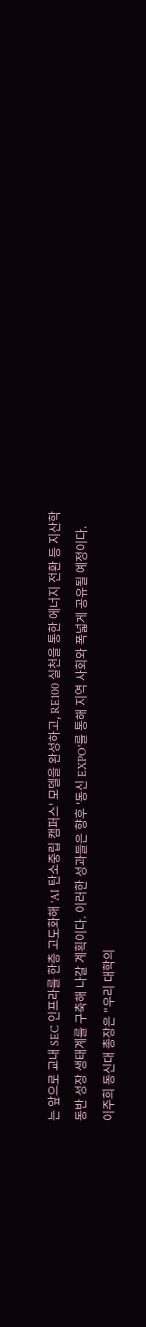는 앞으로 교내 SEC 인프라를 한층 고도화해 'AI 탄소중립 캠퍼스' 모델을 완성하고, RE100 실천을 통한 에너지 전환 등 지산학 동반 성장 생태계를 구축해 나갈 계획이다. 이러한 성과들은 향후 '동신 EXPO'를 통해 지역 사회와 폭넓게 공유될 예정이다.
이주희 동신대 총장은 "우리 대학의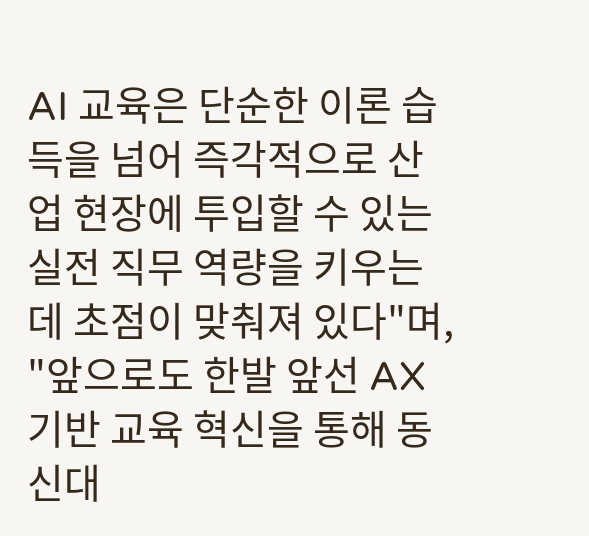AI 교육은 단순한 이론 습득을 넘어 즉각적으로 산업 현장에 투입할 수 있는 실전 직무 역량을 키우는 데 초점이 맞춰져 있다"며, "앞으로도 한발 앞선 AX 기반 교육 혁신을 통해 동신대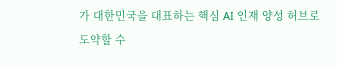가 대한민국을 대표하는 핵심 AI 인재 양성 허브로 도약할 수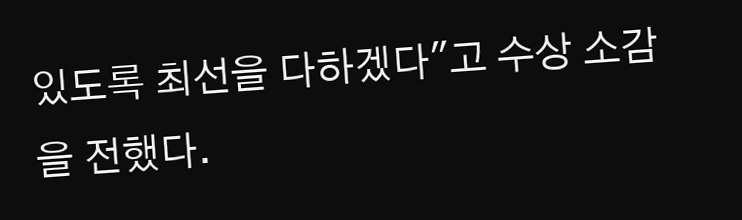있도록 최선을 다하겠다"고 수상 소감을 전했다.